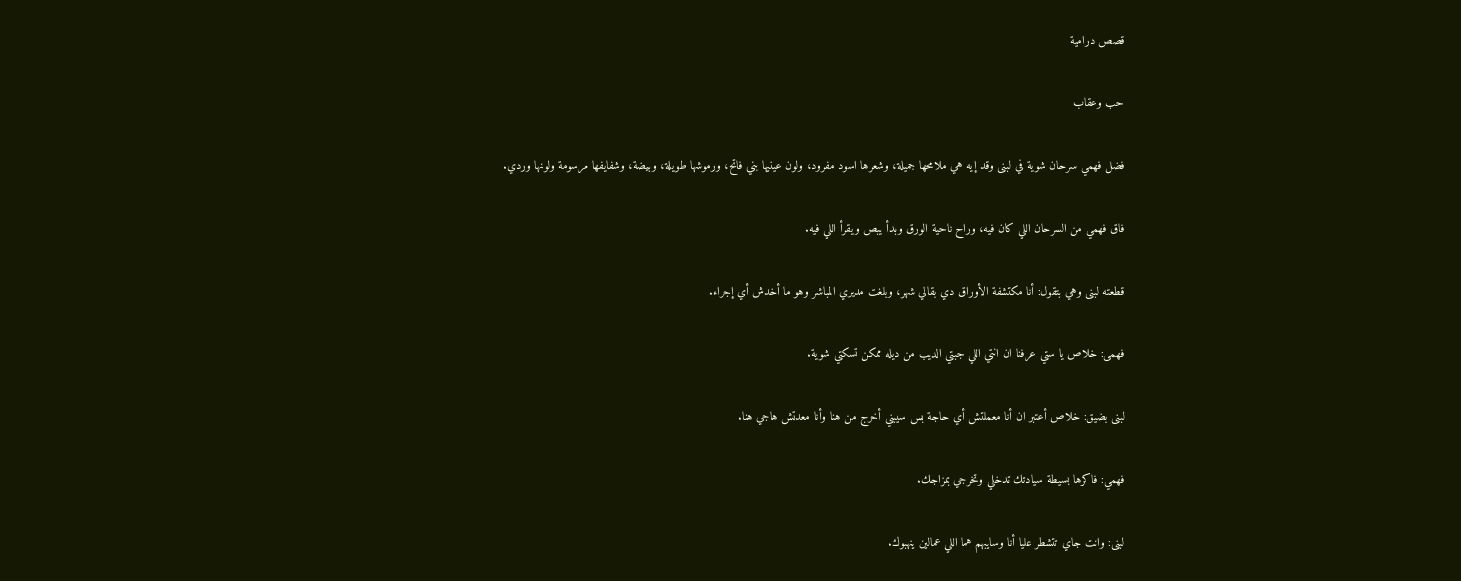قصص درامية

حب وعقاب

فضل فهمي سرحان شوية في لبنى وقد إيه هي ملامحها جميلة، وشعرها اسود مفرود، ولون عينيها بني فاتح، ورموشها طويلة، وبيضة، وشفايفها مرسومة ولونها وردي.

فاق فهمي من السرحان اللي كان فيه، وراح ناحية الورق وبدأ يبص ويقرأ اللي فيه.

قطعته لبنى وهي بتقول: أنا مكتشفة الأوراق دي بقالي شهر، وبلغت مديري المباشر وهو ما أخدش أي إجراء.

فهمى: خلاص يا ستي عرفنا ان انتي اللي جبتي الديب من ديله ممكن تسكتي شوية.

لبنى بضيق: خلاص أعتبر ان أنا معملتش أي حاجة بس سيبني أخرج من هنا وأنا معدتش هاجي هنا.

فهمي: فاكرها بسيطة سيادتك تدخلي وتخرجي بمزاجك.

لبنى: وانت جاي تتشطر عليا أنا وسايبهم هما اللي عمالين ينهبوك.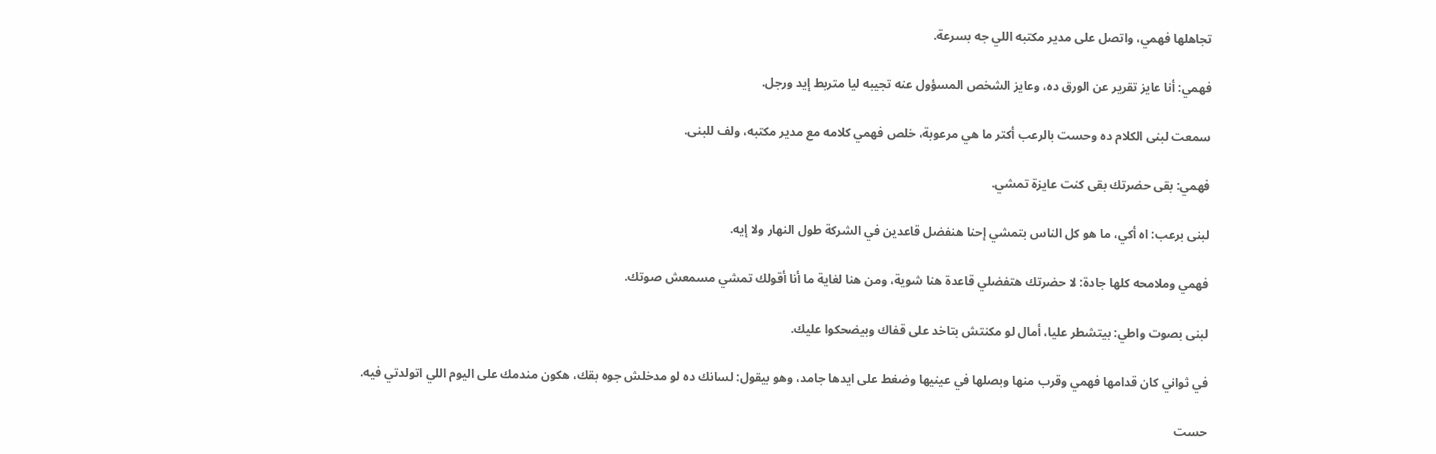تجاهلها فهمي، واتصل على مدير مكتبه اللي جه بسرعة.

فهمي: أنا عايز تقرير عن الورق ده، وعايز الشخص المسؤول عنه تجيبه ليا متربط إيد ورجل.

سمعت لبنى الكلام ده وحست بالرعب أكتر ما هي مرعوبة، خلص فهمي كلامه مع مدير مكتبه، ولف للبنى.

فهمي: بقى حضرتك بقى كنت عايزة تمشي.

لبنى برعب: اه أكي، ما هو كل الناس بتمشي إحنا هنفضل قاعدين في الشركة طول النهار ولا إيه.

فهمي وملامحه كلها جادة: لا حضرتك هتفضلي قاعدة هنا شوية، ومن هنا لغاية ما أنا أقولك تمشي مسمعش صوتك.

لبنى بصوت واطي: بيتشطر عليا، أمال لو مكنتش بتاخد على قفاك وبيضحكوا عليك.

في ثواني كان قدامها فهمي وقرب منها وبصلها في عينيها وضغط على ايدها جامد، وهو بيقول: لسانك ده لو مدخلش جوه بقك، هكون مندمك على اليوم اللي اتولدتي فيه.

حست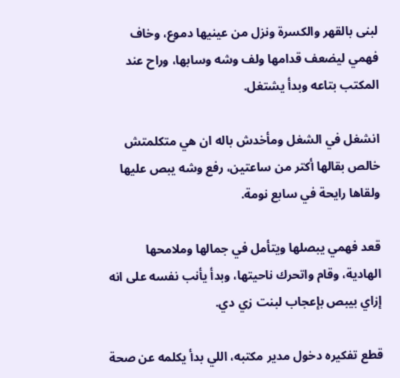لبنى بالقهر والكسرة ونزل من عينيها دموع، وخاف فهمي ليضعف قدامها ولف وشه وسابها، وراح عند المكتب بتاعه وبدأ يشتغل.

انشغل في الشغل ومأخدش باله ان هي متكلمتش خالص بقالها أكتر من ساعتين، رفع وشه يبص عليها ولقاها رايحة في سابع نومة.

قعد فهمي يبصلها ويتأمل في جمالها وملامحها الهادية، وقام واتحرك ناحيتها، وبدأ يأنب نفسه على انه إزاي بيبص بإعجاب لبنت زي دي.

قطع تفكيره دخول مدير مكتبه، اللي بدأ يكلمه عن صحة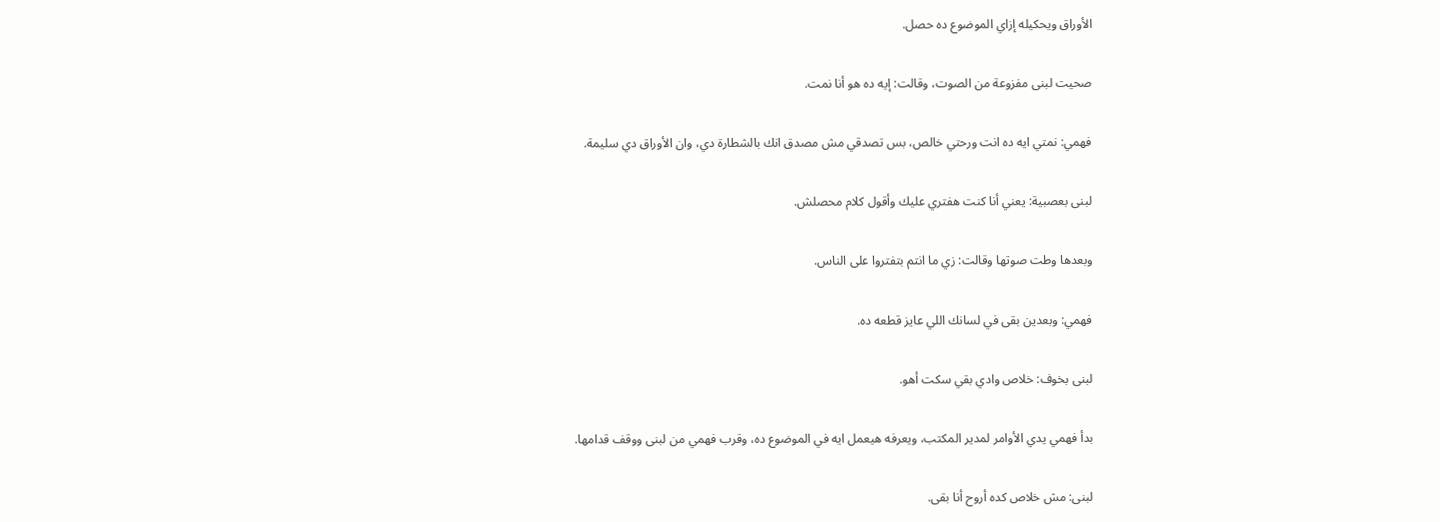الأوراق ويحكيله إزاي الموضوع ده حصل.

صحيت لبنى مفزوعة من الصوت، وقالت: إيه ده هو أنا نمت.

فهمي: نمتي ايه ده انت ورحتي خالص، بس تصدقي مش مصدق انك بالشطارة دي، وان الأوراق دي سليمة.

لبنى بعصبية: يعني أنا كنت هفتري عليك وأقول كلام محصلش.

وبعدها وطت صوتها وقالت: زي ما انتم بتفتروا على الناس.

فهمي: وبعدين بقى في لسانك اللي عايز قطعه ده.

لبنى بخوف: خلاص وادي بقي سكت أهو.

بدأ فهمي يدي الأوامر لمدير المكتب، ويعرفه هيعمل ايه في الموضوع ده، وقرب فهمي من لبنى ووقف قدامها.

لبنى: مش خلاص كده أروح أنا بقى.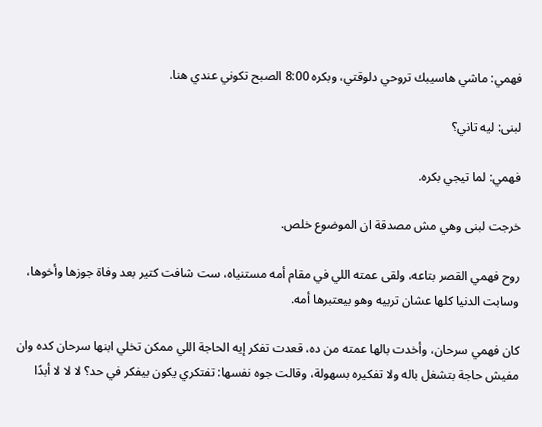فهمي: ماشي هاسيبك تروحي دلوقتي، وبكره 8:00 الصبح تكوني عندي هنا.

لبنى: ليه تاني؟

فهمي: لما تيجي بكره.

خرجت لبنى وهي مش مصدقة ان الموضوع خلص.

روح فهمي القصر بتاعه، ولقى عمته اللي في مقام أمه مستنياه، ست شافت كتير بعد وفاة جوزها وأخوها، وسابت الدنيا كلها عشان تربيه وهو بيعتبرها أمه.

كان فهمي سرحان، وأخدت بالها عمته من ده، قعدت تفكر إيه الحاجة اللي ممكن تخلي ابنها سرحان كده وان مفيش حاجة بتشغل باله ولا تفكيره بسهولة، وقالت جوه نفسها: تفتكري يكون بيفكر في حد؟ لا لا لا أبدًا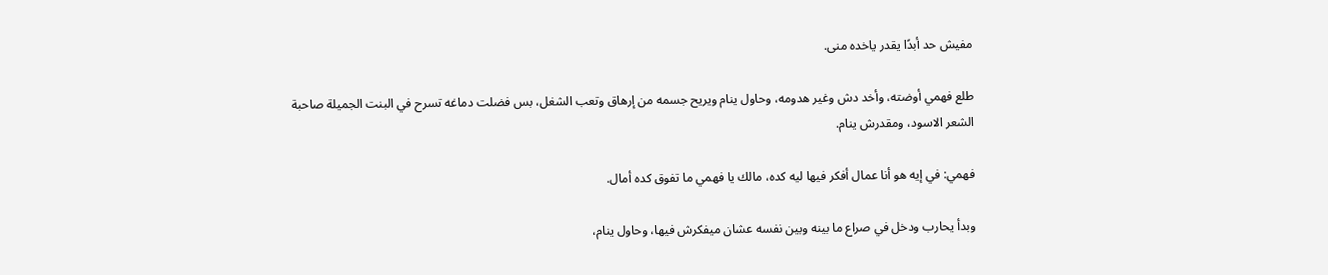مفيش حد أبدًا يقدر ياخده منى.

طلع فهمي أوضته، وأخد دش وغير هدومه، وحاول ينام ويريح جسمه من إرهاق وتعب الشغل، بس فضلت دماغه تسرح في البنت الجميلة صاحبة الشعر الاسود، ومقدرش ينام.

فهمي: في إيه هو أنا عمال أفكر فيها ليه كده، مالك يا فهمي ما تفوق كده أمال.

وبدأ يحارب ودخل في صراع ما بينه وبين نفسه عشان ميفكرش فيها، وحاول ينام،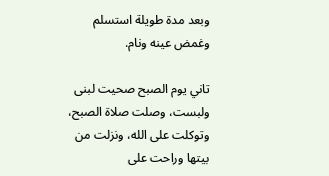وبعد مدة طويلة استسلم وغمض عينه ونام.

تاني يوم الصبح صحيت لبنى ولبست، وصلت صلاة الصبح، وتوكلت على الله، ونزلت من بيتها وراحت على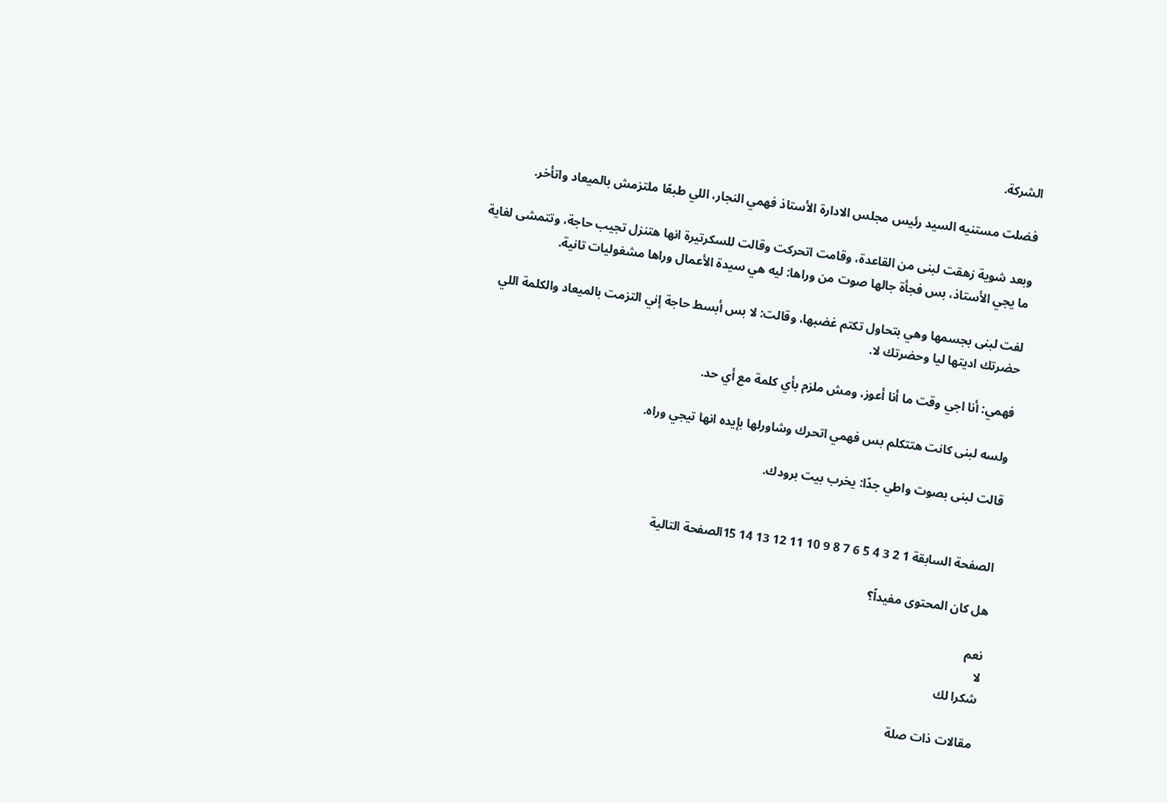الشركة.

فضلت مستنيه السيد رئيس مجلس الادارة الأستاذ فهمي النجار، اللي طبعًا ملتزمش بالميعاد واتأخر.

وبعد شوية زهقت لبنى من القاعدة، وقامت اتحركت وقالت للسكرتيرة انها هتنزل تجيب حاجة، وتتمشى لغاية ما يجي الأستاذ، بس فجأة جالها صوت من وراها: ليه هي سيدة الأعمال وراها مشغوليات تانية.

لفت لبنى بجسمها وهي بتحاول تكتم غضبها، وقالت: لا بس أبسط حاجة إني التزمت بالميعاد والكلمة اللي حضرتك اديتها ليا وحضرتك لا.

فهمي: أنا اجي وقت ما أنا أعوز، ومش ملزم بأي كلمة مع أي حد.

ولسه لبنى كانت هتتكلم بس فهمي اتحرك وشاورلها بإيده انها تيجي وراه.

قالت لبنى بصوت واطي جدًا: يخرب بيت برودك.


الصفحة السابقة 1 2 3 4 5 6 7 8 9 10 11 12 13 14 15الصفحة التالية

هل كان المحتوى مفيداً؟

نعم
لا
شكرا لك

مقالات ذات صلة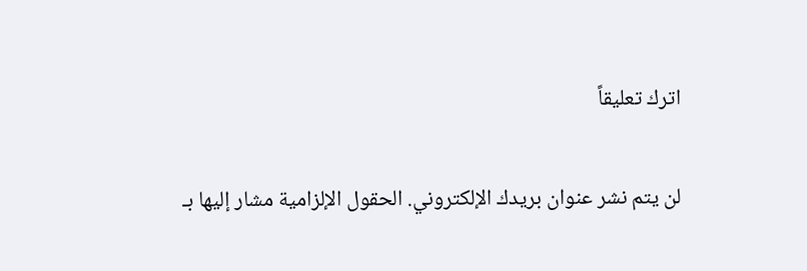اترك تعليقاً

لن يتم نشر عنوان بريدك الإلكتروني. الحقول الإلزامية مشار إليها بـ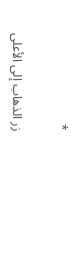*

زر الذهاب إلى الأعلى